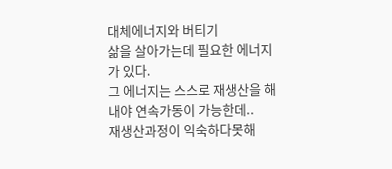대체에너지와 버티기
삶을 살아가는데 필요한 에너지가 있다.
그 에너지는 스스로 재생산을 해내야 연속가동이 가능한데..
재생산과정이 익숙하다못해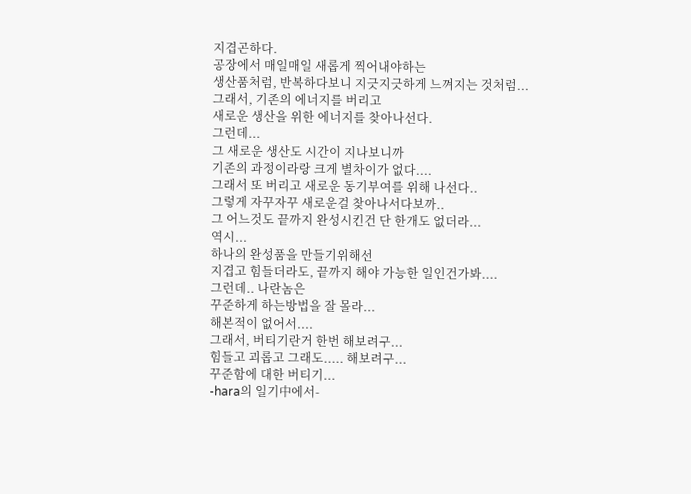지겹곤하다.
공장에서 매일매일 새롭게 찍어내야하는
생산품처럼, 반복하다보니 지긋지긋하게 느껴지는 것처럼...
그래서, 기존의 에너지를 버리고
새로운 생산을 위한 에너지를 찾아나선다.
그런데...
그 새로운 생산도 시간이 지나보니까
기존의 과정이라랑 크게 별차이가 없다....
그래서 또 버리고 새로운 동기부여를 위해 나선다..
그렇게 자꾸자꾸 새로운걸 찾아나서다보까..
그 어느것도 끝까지 완성시킨건 단 한개도 없더라...
역시...
하나의 완성품을 만들기위해선
지겹고 힘들더라도, 끝까지 해야 가능한 일인건가봐....
그런데.. 나란놈은
꾸준하게 하는방법을 잘 몰라...
해본적이 없어서....
그래서, 버티기란거 한번 해보려구...
힘들고 괴롭고 그래도..... 해보려구...
꾸준함에 대한 버티기...
-hara의 일기中에서-